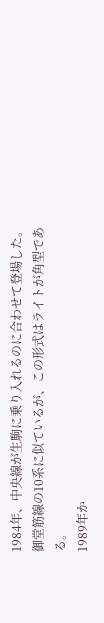1984年、中央線が生駒に乗り入れるのに合わせて登場した。 御堂筋線の10系に似ているが、この形式はライトが角型である。
1989年か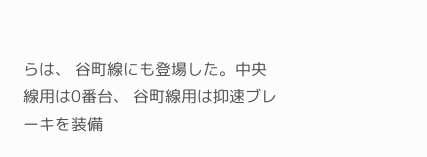らは、 谷町線にも登場した。中央線用は0番台、 谷町線用は抑速ブレーキを装備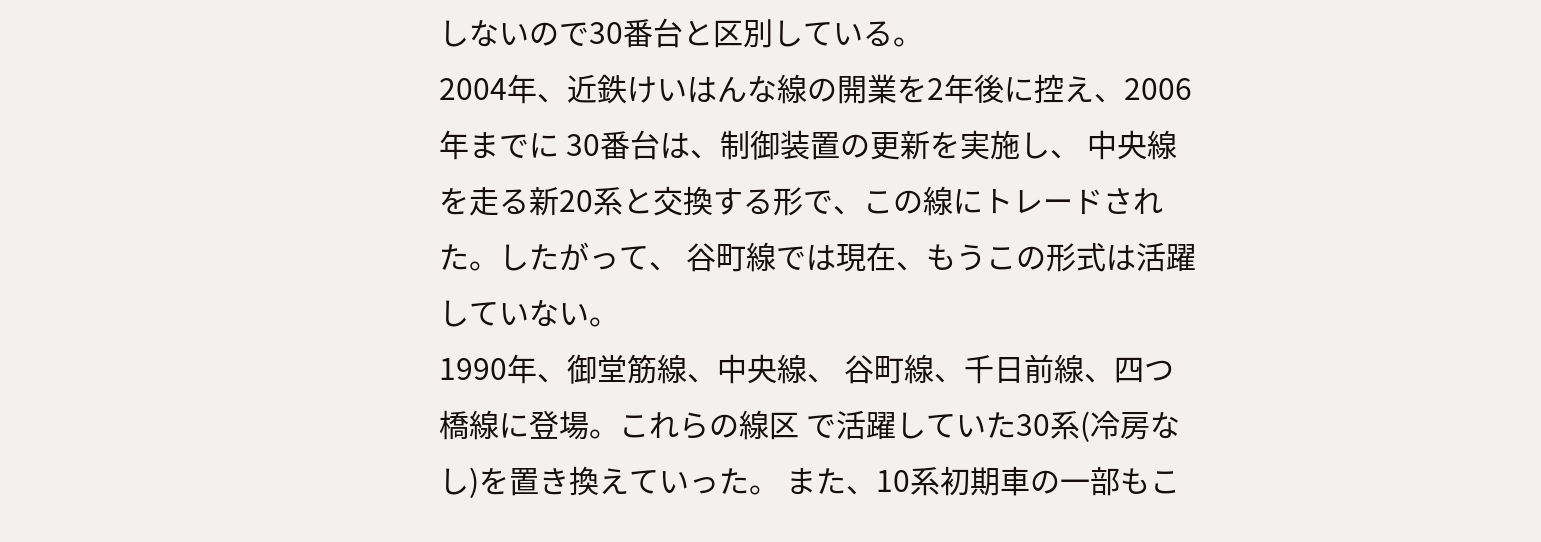しないので30番台と区別している。
2004年、近鉄けいはんな線の開業を2年後に控え、2006年までに 30番台は、制御装置の更新を実施し、 中央線を走る新20系と交換する形で、この線にトレードされた。したがって、 谷町線では現在、もうこの形式は活躍していない。
1990年、御堂筋線、中央線、 谷町線、千日前線、四つ橋線に登場。これらの線区 で活躍していた30系(冷房なし)を置き換えていった。 また、10系初期車の一部もこ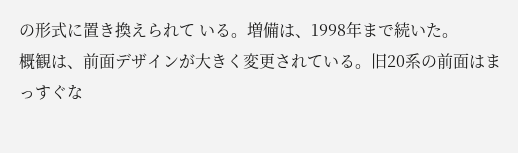の形式に置き換えられて いる。増備は、1998年まで続いた。
概観は、前面デザインが大きく変更されている。旧20系の前面はまっすぐな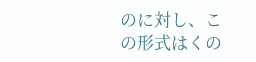のに対し、この形式はくの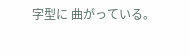字型に 曲がっている。